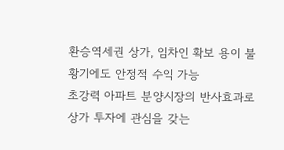환승역세권 상가, 임차인 확보 용이 불황기에도 안정적 수익 가능
초강력 아파트 분양시장의 반사효과로 상가 투자에 관심을 갖는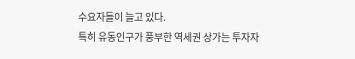수요자들이 늘고 있다.
특히 유동인구가 풍부한 역세권 상가는 투자자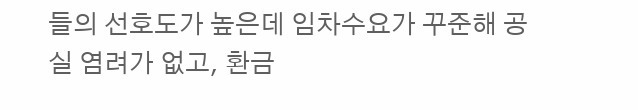들의 선호도가 높은데 임차수요가 꾸준해 공실 염려가 없고, 환금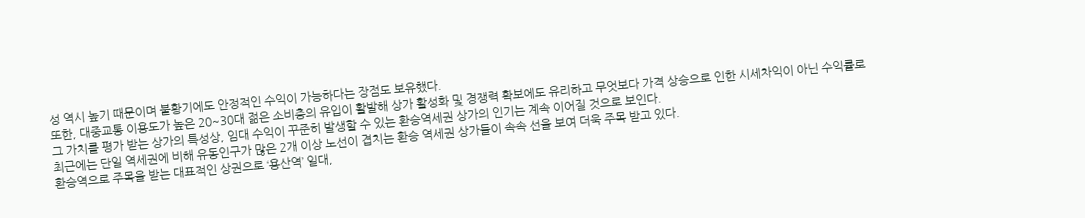성 역시 높기 때문이며 불황기에도 안정적인 수익이 가능하다는 장점도 보유했다.
또한, 대중교통 이용도가 높은 20~30대 젊은 소비층의 유입이 활발해 상가 활성화 및 경쟁력 확보에도 유리하고 무엇보다 가격 상승으로 인한 시세차익이 아닌 수익률로 그 가치를 평가 받는 상가의 특성상, 임대 수익이 꾸준히 발생할 수 있는 환승역세권 상가의 인기는 계속 이어질 것으로 보인다.
최근에는 단일 역세권에 비해 유동인구가 많은 2개 이상 노선이 겹치는 환승 역세권 상가들이 속속 선을 보여 더욱 주목 받고 있다.
환승역으로 주목을 받는 대표적인 상권으로 ‘용산역’ 일대,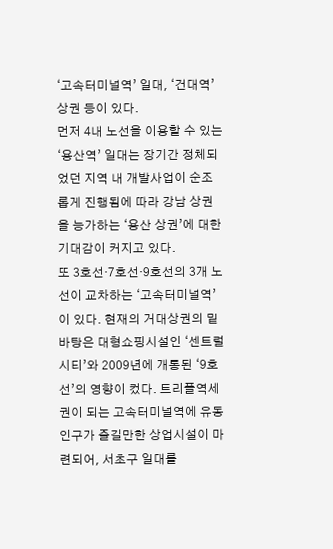‘고속터미널역’ 일대, ‘건대역’ 상권 등이 있다.
먼저 4내 노선을 이용할 수 있는 ‘용산역’ 일대는 장기간 정체되었던 지역 내 개발사업이 순조롭게 진행됨에 따라 강남 상권을 능가하는 ‘용산 상권’에 대한 기대감이 커지고 있다.
또 3호선·7호선·9호선의 3개 노선이 교차하는 ‘고속터미널역’이 있다. 현재의 거대상권의 밑바탕은 대형쇼핑시설인 ‘센트럴시티’와 2009년에 개통된 ‘9호선’의 영향이 컸다. 트리플역세권이 되는 고속터미널역에 유동인구가 즐길만한 상업시설이 마련되어, 서초구 일대를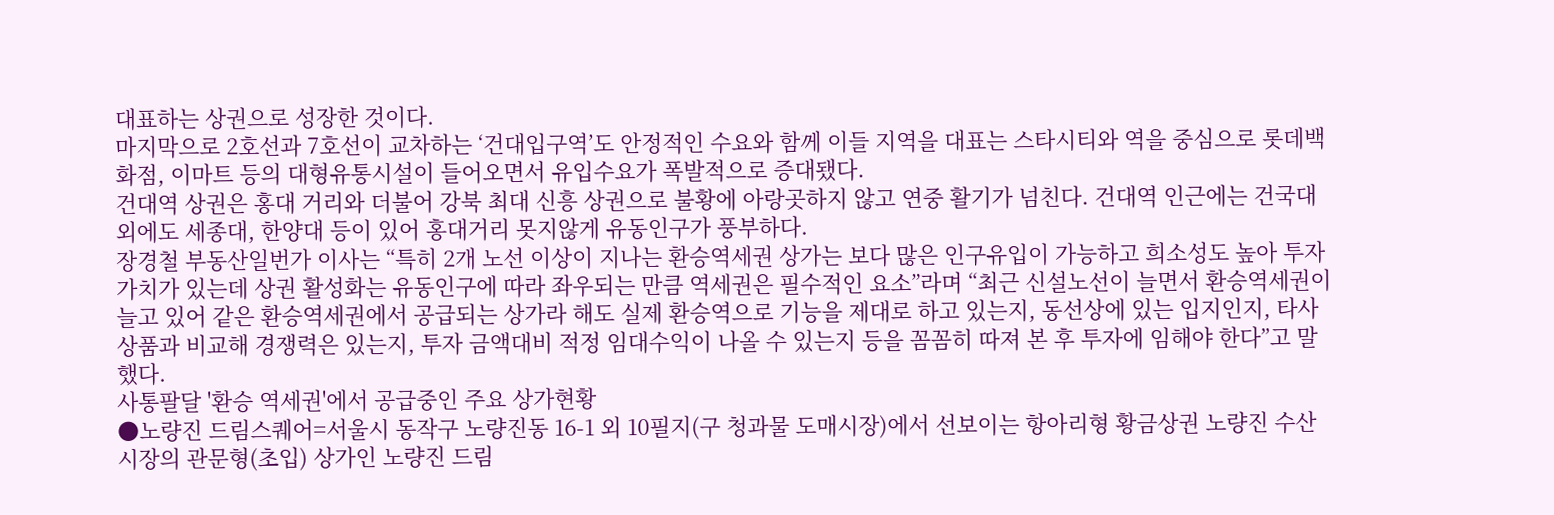대표하는 상권으로 성장한 것이다.
마지막으로 2호선과 7호선이 교차하는 ‘건대입구역’도 안정적인 수요와 함께 이들 지역을 대표는 스타시티와 역을 중심으로 롯데백화점, 이마트 등의 대형유통시설이 들어오면서 유입수요가 폭발적으로 증대됐다.
건대역 상권은 홍대 거리와 더불어 강북 최대 신흥 상권으로 불황에 아랑곳하지 않고 연중 활기가 넘친다. 건대역 인근에는 건국대 외에도 세종대, 한양대 등이 있어 홍대거리 못지않게 유동인구가 풍부하다.
장경철 부동산일번가 이사는 “특히 2개 노선 이상이 지나는 환승역세권 상가는 보다 많은 인구유입이 가능하고 희소성도 높아 투자가치가 있는데 상권 활성화는 유동인구에 따라 좌우되는 만큼 역세권은 필수적인 요소”라며 “최근 신설노선이 늘면서 환승역세권이 늘고 있어 같은 환승역세권에서 공급되는 상가라 해도 실제 환승역으로 기능을 제대로 하고 있는지, 동선상에 있는 입지인지, 타사 상품과 비교해 경쟁력은 있는지, 투자 금액대비 적정 임대수익이 나올 수 있는지 등을 꼼꼼히 따져 본 후 투자에 임해야 한다”고 말했다.
사통팔달 '환승 역세권'에서 공급중인 주요 상가현황
●노량진 드림스퀘어=서울시 동작구 노량진동 16-1 외 10필지(구 청과물 도매시장)에서 선보이는 항아리형 황금상권 노량진 수산시장의 관문형(초입) 상가인 노량진 드림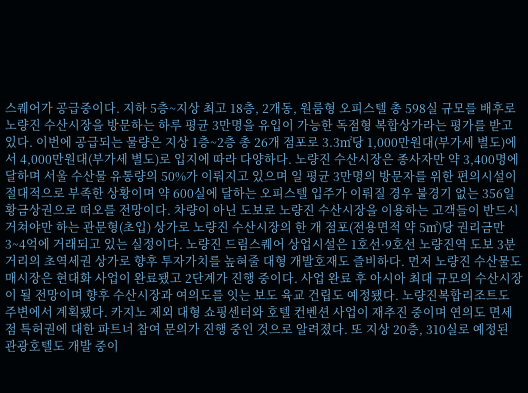스퀘어가 공급중이다. 지하 5층~지상 최고 18층, 2개동, 원룸형 오피스텔 총 598실 규모를 배후로 노량진 수산시장을 방문하는 하루 평균 3만명을 유입이 가능한 독점형 복합상가라는 평가를 받고 있다. 이번에 공급되는 물량은 지상 1층~2층 총 26개 점포로 3.3㎡당 1,000만원대(부가세 별도)에서 4,000만원대(부가세 별도)로 입지에 따라 다양하다. 노량진 수산시장은 종사자만 약 3,400명에 달하며 서울 수산물 유통량의 50%가 이뤄지고 있으며 일 평균 3만명의 방문자를 위한 편의시설이 절대적으로 부족한 상황이며 약 600실에 달하는 오피스텔 입주가 이뤄질 경우 불경기 없는 356일 황금상권으로 떠오를 전망이다. 차량이 아닌 도보로 노량진 수산시장을 이용하는 고객들이 반드시 거쳐야만 하는 관문형(초입) 상가로 노량진 수산시장의 한 개 점포(전용면적 약 5㎡)당 권리금만 3~4억에 거래되고 있는 실정이다. 노량진 드림스퀘어 상업시설은 1호선·9호선 노량진역 도보 3분거리의 초역세권 상가로 향후 투자가치를 높혀줄 대형 개발호재도 즐비하다. 먼저 노량진 수산물도매시장은 현대화 사업이 완료됐고 2단계가 진행 중이다. 사업 완료 후 아시아 최대 규모의 수산시장이 될 전망이며 향후 수산시장과 여의도를 잇는 보도 육교 건립도 예정됐다. 노량진복합리조트도 주변에서 계획됐다. 카지노 제외 대형 쇼핑센터와 호텔 컨벤션 사업이 재추진 중이며 연의도 면세점 특허권에 대한 파트너 참여 문의가 진행 중인 것으로 알려졌다. 또 지상 20층, 310실로 예정된 관광호텔도 개발 중이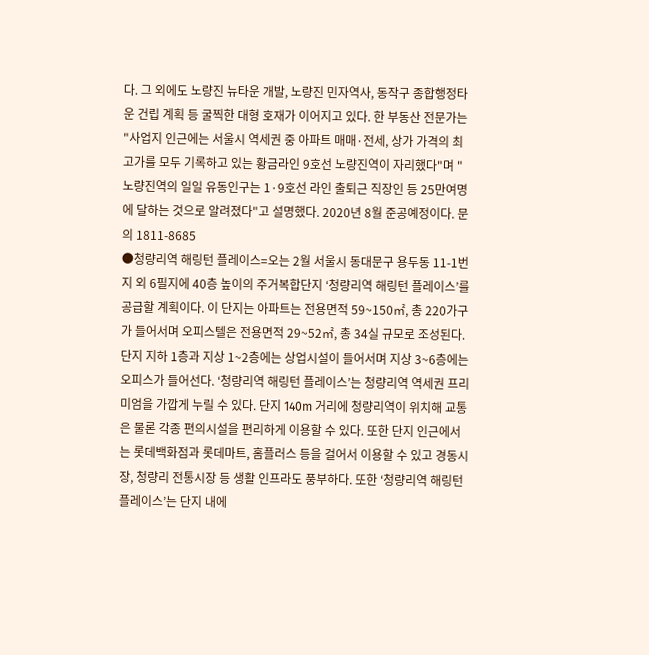다. 그 외에도 노량진 뉴타운 개발, 노량진 민자역사, 동작구 종합행정타운 건립 계획 등 굴찍한 대형 호재가 이어지고 있다. 한 부동산 전문가는 "사업지 인근에는 서울시 역세권 중 아파트 매매·전세, 상가 가격의 최고가를 모두 기록하고 있는 황금라인 9호선 노량진역이 자리했다"며 "노량진역의 일일 유동인구는 1·9호선 라인 출퇴근 직장인 등 25만여명에 달하는 것으로 알려졌다"고 설명했다. 2020년 8월 준공예정이다. 문의 1811-8685
●청량리역 해링턴 플레이스=오는 2월 서울시 동대문구 용두동 11-1번지 외 6필지에 40층 높이의 주거복합단지 ‘청량리역 해링턴 플레이스’를 공급할 계획이다. 이 단지는 아파트는 전용면적 59~150㎡, 총 220가구가 들어서며 오피스텔은 전용면적 29~52㎡, 총 34실 규모로 조성된다. 단지 지하 1층과 지상 1~2층에는 상업시설이 들어서며 지상 3~6층에는 오피스가 들어선다. ‘청량리역 해링턴 플레이스’는 청량리역 역세권 프리미엄을 가깝게 누릴 수 있다. 단지 140m 거리에 청량리역이 위치해 교통은 물론 각종 편의시설을 편리하게 이용할 수 있다. 또한 단지 인근에서는 롯데백화점과 롯데마트, 홈플러스 등을 걸어서 이용할 수 있고 경동시장, 청량리 전통시장 등 생활 인프라도 풍부하다. 또한 ‘청량리역 해링턴 플레이스’는 단지 내에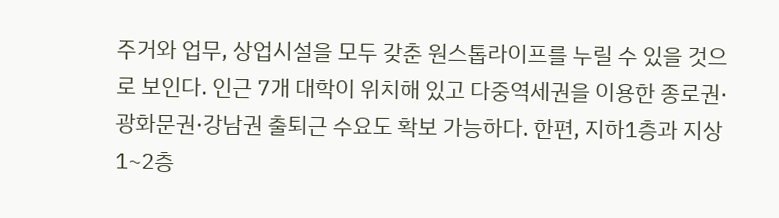주거와 업무, 상업시설을 모두 갖춘 원스톱라이프를 누릴 수 있을 것으로 보인다. 인근 7개 대학이 위치해 있고 다중역세권을 이용한 종로권·광화문권·강남권 출퇴근 수요도 확보 가능하다. 한편, 지하1층과 지상 1~2층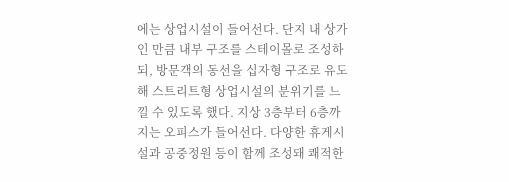에는 상업시설이 들어선다. 단지 내 상가인 만큼 내부 구조를 스테이몰로 조성하되, 방문객의 동선을 십자형 구조로 유도해 스트리트형 상업시설의 분위기를 느낄 수 있도록 했다. 지상 3층부터 6층까지는 오피스가 들어선다. 다양한 휴게시설과 공중정원 등이 함께 조성돼 쾌적한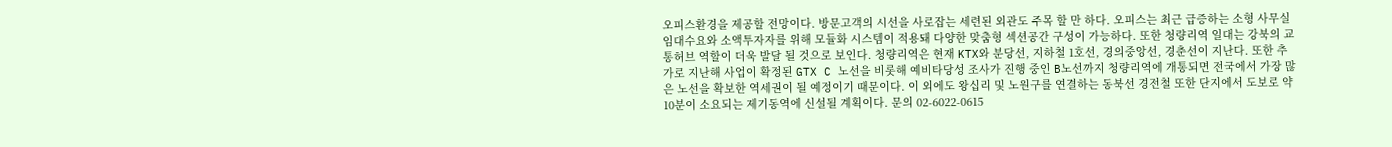오피스환경을 제공할 전망이다. 방문고객의 시선을 사로잡는 세련된 외관도 주목 할 만 하다. 오피스는 최근 급증하는 소형 사무실 임대수요와 소액투자자를 위해 모듈화 시스템이 적용돼 다양한 맞춤형 섹션공간 구성이 가능하다. 또한 청량리역 일대는 강북의 교통허브 역할이 더욱 발달 될 것으로 보인다. 청량리역은 현재 KTX와 분당선, 지하철 1호선, 경의중앙선, 경춘선이 지난다. 또한 추가로 지난해 사업이 확정된 GTX C 노선을 비롯해 예비타당성 조사가 진행 중인 B노선까지 청량리역에 개통되면 전국에서 가장 많은 노선을 확보한 역세권이 될 예정이기 때문이다. 이 외에도 왕십리 및 노원구를 연결하는 동북선 경전철 또한 단지에서 도보로 약 10분이 소요되는 제기동역에 신설될 계획이다. 문의 02-6022-0615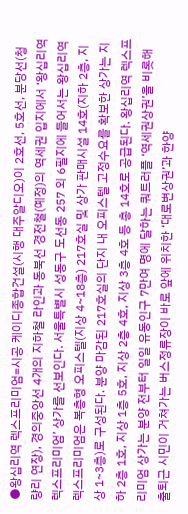●왕십리역 렉스프리미엄=시공 케이디종합건설(시행 대주알디오)이 2호선, 5호선, 분당선(청량리 연장), 경의중앙선 4개의 지하철 라인과 동북선 경전철(예정)의 역세권 입지에서 ‘왕십리역 렉스프리미엄’ 상가를 선보인다. 서울특별시 성동구 도선동 257 외 6필지에 들어서는 왕십리역 렉스프리미엄은 복층형 오피스텔(지상 4~18층) 217호실 및 상가 판매시설 14호(지하 2층, 지상 1~3층)로 구성된다. 분양 마감된 217호실의 단지 내 오피스텔 고정수요를 확보한 상가는 지하 2층 1호, 지상 1층 5호, 지상 2층 4호, 지상 3층 4호 등 총 14호로 공급된다. 왕십리역 렉스프리미엄 상가는 분양 전부터 일일 유동인구 7만여 명에 달하는 쿼트러플 ‘역세권상권’을 비롯해 출퇴근 시민이 거쳐가는 버스정류장이 바로 앞에 위치한 ‘대로변상권’과 한양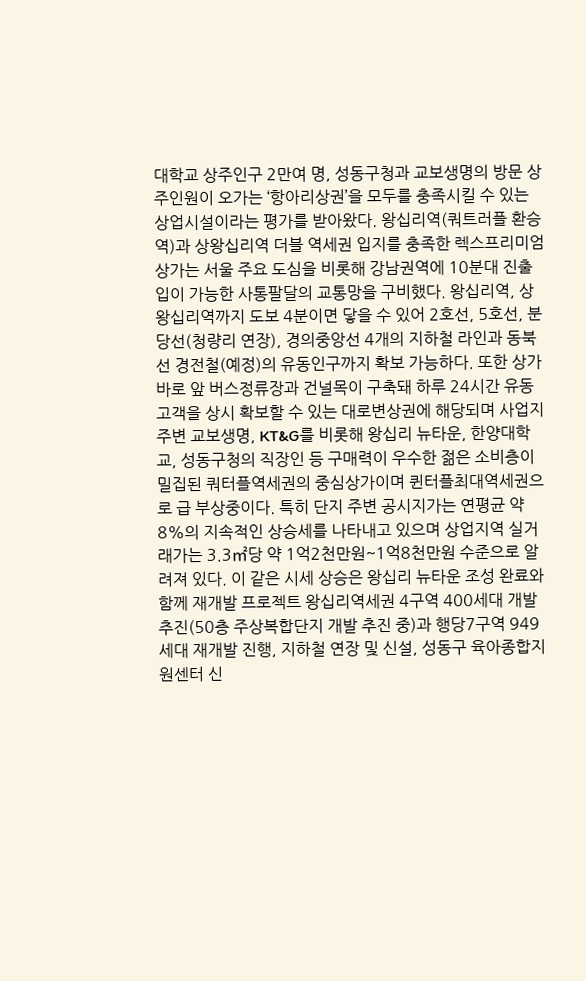대학교 상주인구 2만여 명, 성동구청과 교보생명의 방문 상주인원이 오가는 ‘항아리상권’을 모두를 충족시킬 수 있는 상업시설이라는 평가를 받아왔다. 왕십리역(쿼트러플 환승역)과 상왕십리역 더블 역세권 입지를 충족한 렉스프리미엄 상가는 서울 주요 도심을 비롯해 강남권역에 10분대 진출입이 가능한 사통팔달의 교통망을 구비했다. 왕십리역, 상왕십리역까지 도보 4분이면 닿을 수 있어 2호선, 5호선, 분당선(청량리 연장), 경의중앙선 4개의 지하철 라인과 동북선 경전철(예정)의 유동인구까지 확보 가능하다. 또한 상가 바로 앞 버스정류장과 건널목이 구축돼 하루 24시간 유동고객을 상시 확보할 수 있는 대로변상권에 해당되며 사업지 주변 교보생명, KT&G를 비롯해 왕십리 뉴타운, 한양대학교, 성동구청의 직장인 등 구매력이 우수한 젊은 소비층이 밀집된 쿼터플역세권의 중심상가이며 퀸터플최대역세권으로 급 부상중이다. 특히 단지 주변 공시지가는 연평균 약 8%의 지속적인 상승세를 나타내고 있으며 상업지역 실거래가는 3.3㎡당 약 1억2천만원~1억8천만원 수준으로 알려져 있다. 이 같은 시세 상승은 왕십리 뉴타운 조성 완료와 함께 재개발 프로젝트 왕십리역세권 4구역 400세대 개발 추진(50층 주상복합단지 개발 추진 중)과 행당7구역 949세대 재개발 진행, 지하철 연장 및 신설, 성동구 육아종합지원센터 신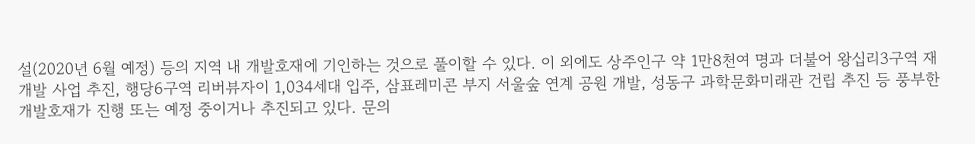설(2020년 6월 예정) 등의 지역 내 개발호재에 기인하는 것으로 풀이할 수 있다. 이 외에도 상주인구 약 1만8천여 명과 더불어 왕십리3구역 재개발 사업 추진, 행당6구역 리버뷰자이 1,034세대 입주, 삼표레미콘 부지 서울숲 연계 공원 개발, 성동구 과학문화미래관 건립 추진 등 풍부한 개발호재가 진행 또는 예정 중이거나 추진되고 있다. 문의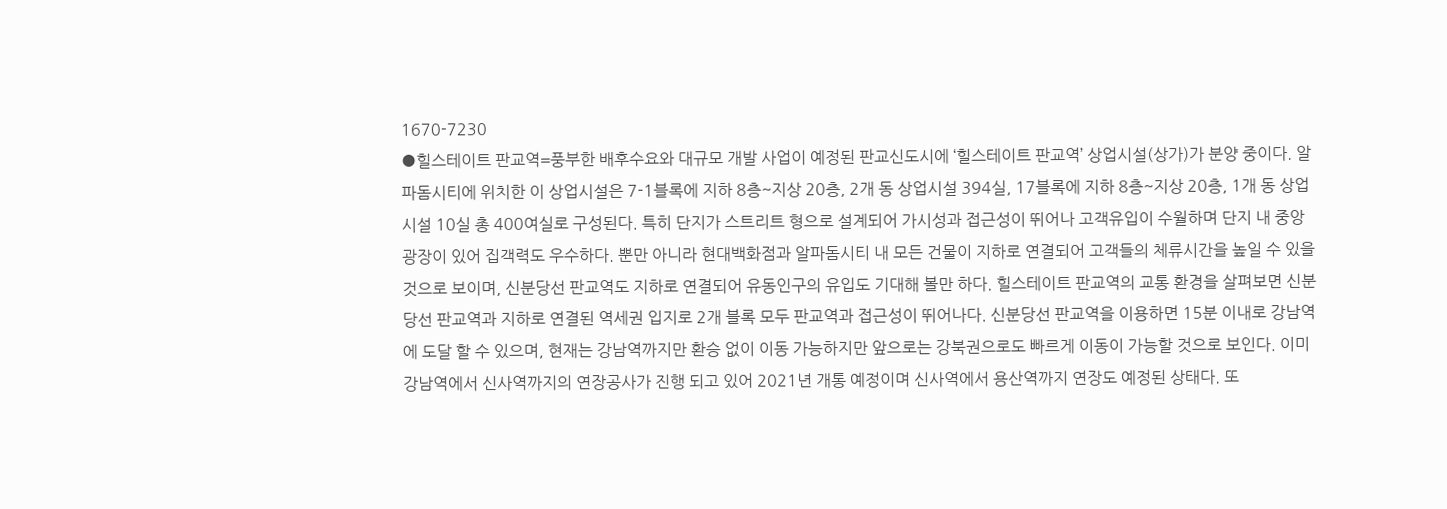1670-7230
●힐스테이트 판교역=풍부한 배후수요와 대규모 개발 사업이 예정된 판교신도시에 ‘힐스테이트 판교역’ 상업시설(상가)가 분양 중이다. 알파돔시티에 위치한 이 상업시설은 7-1블록에 지하 8층~지상 20층, 2개 동 상업시설 394실, 17블록에 지하 8층~지상 20층, 1개 동 상업시설 10실 총 400여실로 구성된다. 특히 단지가 스트리트 형으로 설계되어 가시성과 접근성이 뛰어나 고객유입이 수월하며 단지 내 중앙광장이 있어 집객력도 우수하다. 뿐만 아니라 현대백화점과 알파돔시티 내 모든 건물이 지하로 연결되어 고객들의 체류시간을 높일 수 있을 것으로 보이며, 신분당선 판교역도 지하로 연결되어 유동인구의 유입도 기대해 볼만 하다. 힐스테이트 판교역의 교통 환경을 살펴보면 신분당선 판교역과 지하로 연결된 역세권 입지로 2개 블록 모두 판교역과 접근성이 뛰어나다. 신분당선 판교역을 이용하면 15분 이내로 강남역에 도달 할 수 있으며, 현재는 강남역까지만 환승 없이 이동 가능하지만 앞으로는 강북권으로도 빠르게 이동이 가능할 것으로 보인다. 이미 강남역에서 신사역까지의 연장공사가 진행 되고 있어 2021년 개통 예정이며 신사역에서 용산역까지 연장도 예정된 상태다. 또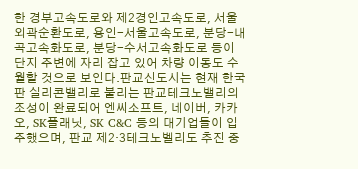한 경부고속도로와 제2경인고속도로, 서울외곽순환도로, 용인-서울고속도로, 분당-내곡고속화도로, 분당-수서고속화도로 등이 단지 주변에 자리 잡고 있어 차량 이동도 수월할 것으로 보인다.판교신도시는 현재 한국판 실리콘밸리로 불리는 판교테크노밸리의 조성이 완료되어 엔씨소프트, 네이버, 카카오, SK플래닛, SK C&C 등의 대기업들이 입주했으며, 판교 제2·3테크노벨리도 추진 중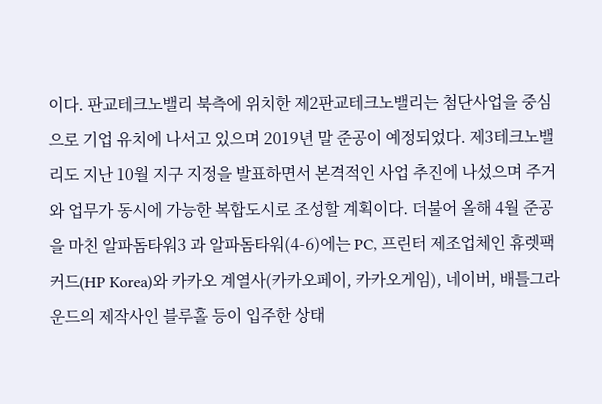이다. 판교테크노밸리 북측에 위치한 제2판교테크노밸리는 첨단사업을 중심으로 기업 유치에 나서고 있으며 2019년 말 준공이 예정되었다. 제3테크노밸리도 지난 10월 지구 지정을 발표하면서 본격적인 사업 추진에 나섰으며 주거와 업무가 동시에 가능한 복합도시로 조성할 계획이다. 더불어 올해 4월 준공을 마친 알파돔타워3 과 알파돔타워(4-6)에는 PC, 프린터 제조업체인 휴렛팩커드(HP Korea)와 카카오 계열사(카카오페이, 카카오게임), 네이버, 배틀그라운드의 제작사인 블루홀 등이 입주한 상태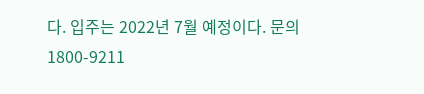다. 입주는 2022년 7월 예정이다. 문의 1800-9211